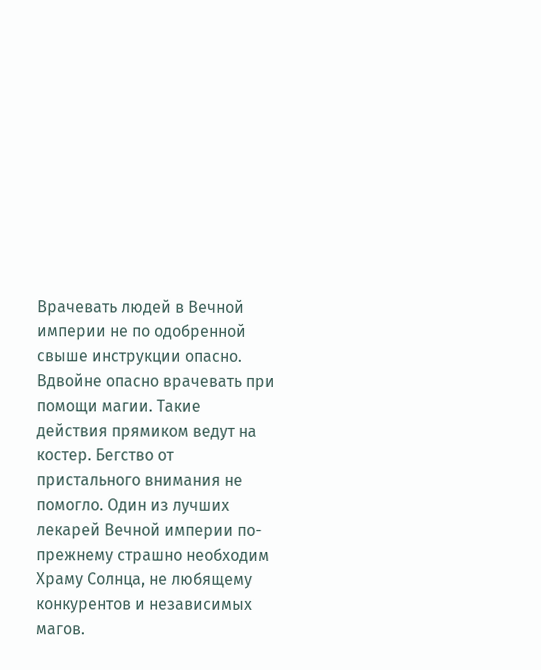Врачевать людей в Вечной империи не по одобренной свыше инструкции опасно. Вдвойне опасно врачевать при помощи магии. Такие действия прямиком ведут на костер. Бегство от пристального внимания не помогло. Один из лучших лекарей Вечной империи по-прежнему страшно необходим Храму Солнца, не любящему конкурентов и независимых магов.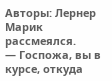Авторы: Лернер Марик
рассмеялся.
— Госпожа, вы в курсе, откуда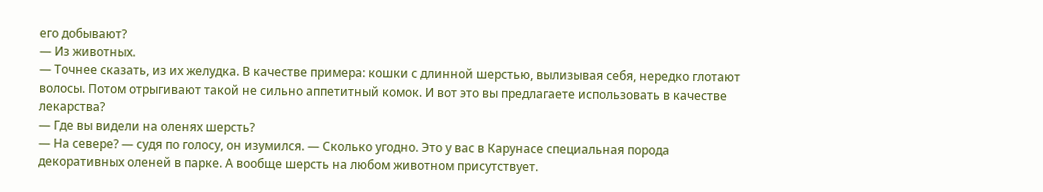его добывают?
— Из животных.
— Точнее сказать, из их желудка. В качестве примера: кошки с длинной шерстью, вылизывая себя, нередко глотают волосы. Потом отрыгивают такой не сильно аппетитный комок. И вот это вы предлагаете использовать в качестве лекарства?
— Где вы видели на оленях шерсть?
— На севере? — судя по голосу, он изумился. — Сколько угодно. Это у вас в Карунасе специальная порода декоративных оленей в парке. А вообще шерсть на любом животном присутствует.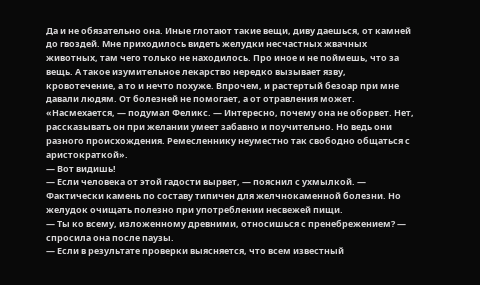Да и не обязательно она. Иные глотают такие вещи, диву даешься, от камней до гвоздей. Мне приходилось видеть желудки несчастных жвачных животных, там чего только не находилось. Про иное и не поймешь, что за вещь. А такое изумительное лекарство нередко вызывает язву, кровотечение, а то и нечто похуже. Впрочем, и растертый безоар при мне давали людям. От болезней не помогает, а от отравления может.
«Насмехается, — подумал Феликс. — Интересно, почему она не оборвет. Нет, рассказывать он при желании умеет забавно и поучительно. Но ведь они разного происхождения. Ремесленнику неуместно так свободно общаться с аристократкой».
— Вот видишь!
— Если человека от этой гадости вырвет, — пояснил с ухмылкой. — Фактически камень по составу типичен для желчнокаменной болезни. Но желудок очищать полезно при употреблении несвежей пищи.
— Ты ко всему, изложенному древними, относишься с пренебрежением? — спросила она после паузы.
— Если в результате проверки выясняется, что всем известный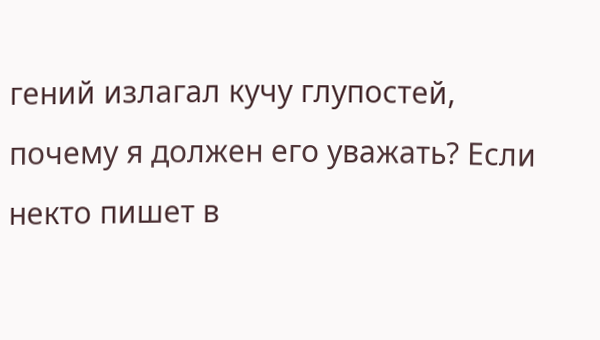гений излагал кучу глупостей, почему я должен его уважать? Если некто пишет в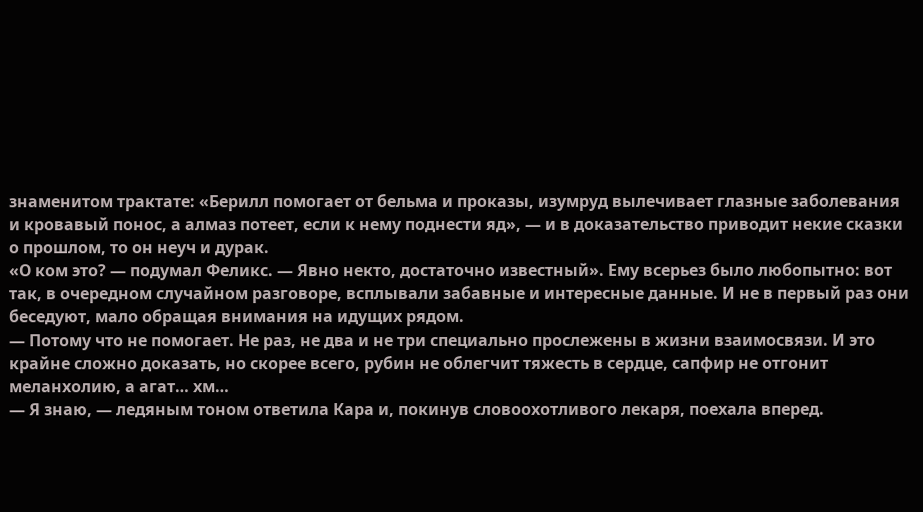знаменитом трактате: «Берилл помогает от бельма и проказы, изумруд вылечивает глазные заболевания и кровавый понос, а алмаз потеет, если к нему поднести яд», — и в доказательство приводит некие сказки о прошлом, то он неуч и дурак.
«О ком это? — подумал Феликс. — Явно некто, достаточно известный». Ему всерьез было любопытно: вот так, в очередном случайном разговоре, всплывали забавные и интересные данные. И не в первый раз они беседуют, мало обращая внимания на идущих рядом.
— Потому что не помогает. Не раз, не два и не три специально прослежены в жизни взаимосвязи. И это крайне сложно доказать, но скорее всего, рубин не облегчит тяжесть в сердце, сапфир не отгонит меланхолию, а агат… хм…
— Я знаю, — ледяным тоном ответила Кара и, покинув словоохотливого лекаря, поехала вперед.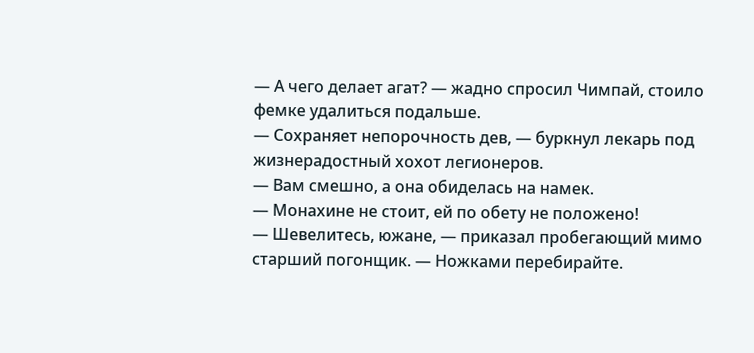— А чего делает агат? — жадно спросил Чимпай, стоило фемке удалиться подальше.
— Сохраняет непорочность дев, — буркнул лекарь под жизнерадостный хохот легионеров.
— Вам смешно, а она обиделась на намек.
— Монахине не стоит, ей по обету не положено!
— Шевелитесь, южане, — приказал пробегающий мимо старший погонщик. — Ножками перебирайте.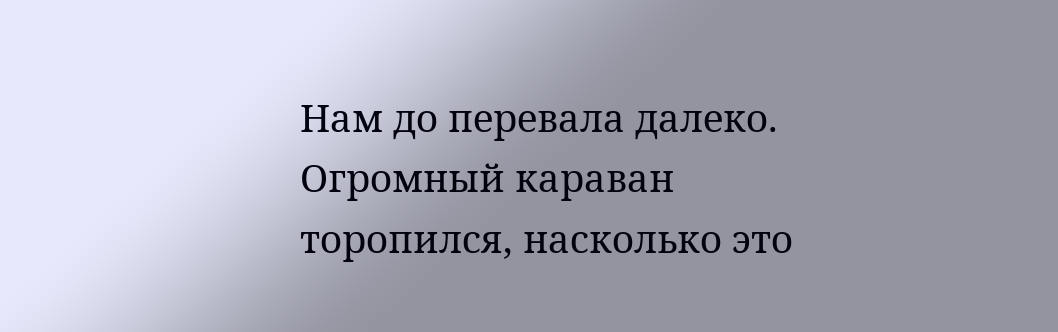Нам до перевала далеко.
Огромный караван торопился, насколько это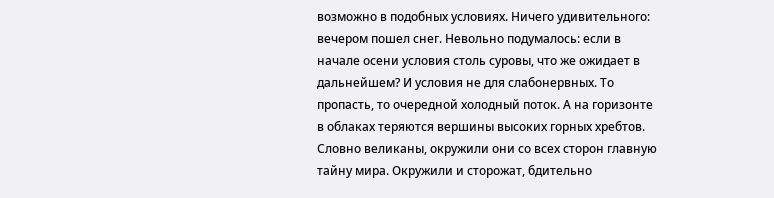возможно в подобных условиях. Ничего удивительного: вечером пошел снег. Невольно подумалось: если в начале осени условия столь суровы, что же ожидает в дальнейшем? И условия не для слабонервных. То пропасть, то очередной холодный поток. А на горизонте в облаках теряются вершины высоких горных хребтов.
Словно великаны, окружили они со всех сторон главную тайну мира. Окружили и сторожат, бдительно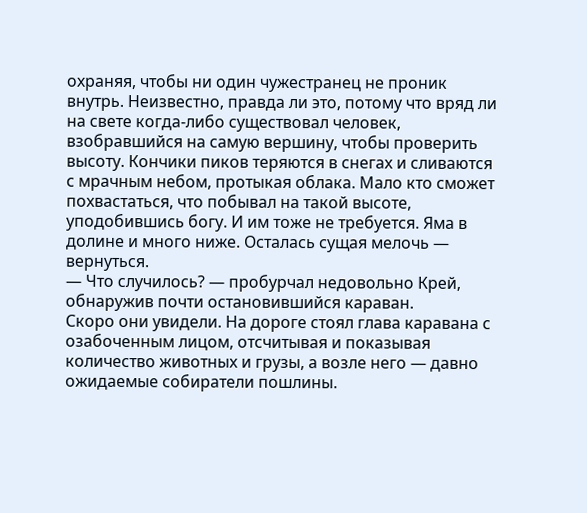охраняя, чтобы ни один чужестранец не проник внутрь. Неизвестно, правда ли это, потому что вряд ли на свете когда-либо существовал человек, взобравшийся на самую вершину, чтобы проверить высоту. Кончики пиков теряются в снегах и сливаются с мрачным небом, протыкая облака. Мало кто сможет похвастаться, что побывал на такой высоте, уподобившись богу. И им тоже не требуется. Яма в долине и много ниже. Осталась сущая мелочь — вернуться.
— Что случилось? — пробурчал недовольно Крей, обнаружив почти остановившийся караван.
Скоро они увидели. На дороге стоял глава каравана с озабоченным лицом, отсчитывая и показывая количество животных и грузы, а возле него — давно ожидаемые собиратели пошлины.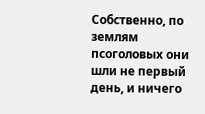Собственно, по землям псоголовых они шли не первый день, и ничего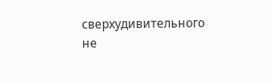сверхудивительного не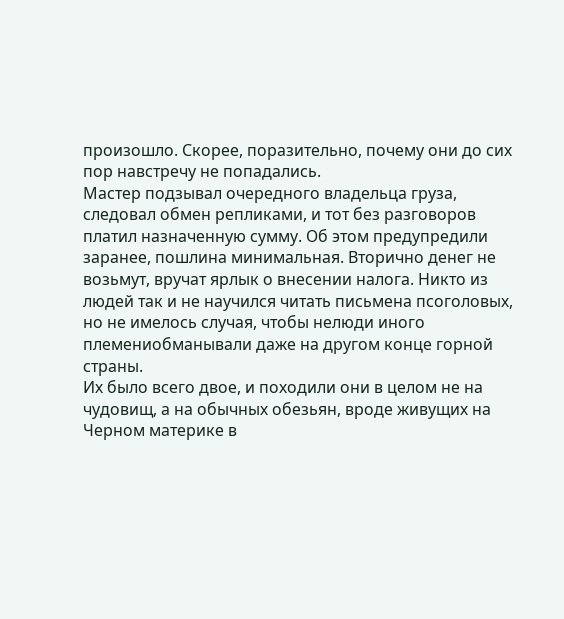произошло. Скорее, поразительно, почему они до сих пор навстречу не попадались.
Мастер подзывал очередного владельца груза, следовал обмен репликами, и тот без разговоров платил назначенную сумму. Об этом предупредили заранее, пошлина минимальная. Вторично денег не возьмут, вручат ярлык о внесении налога. Никто из людей так и не научился читать письмена псоголовых, но не имелось случая, чтобы нелюди иного племениобманывали даже на другом конце горной страны.
Их было всего двое, и походили они в целом не на чудовищ, а на обычных обезьян, вроде живущих на Черном материке в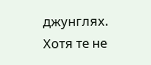джунглях. Хотя те не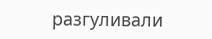разгуливали